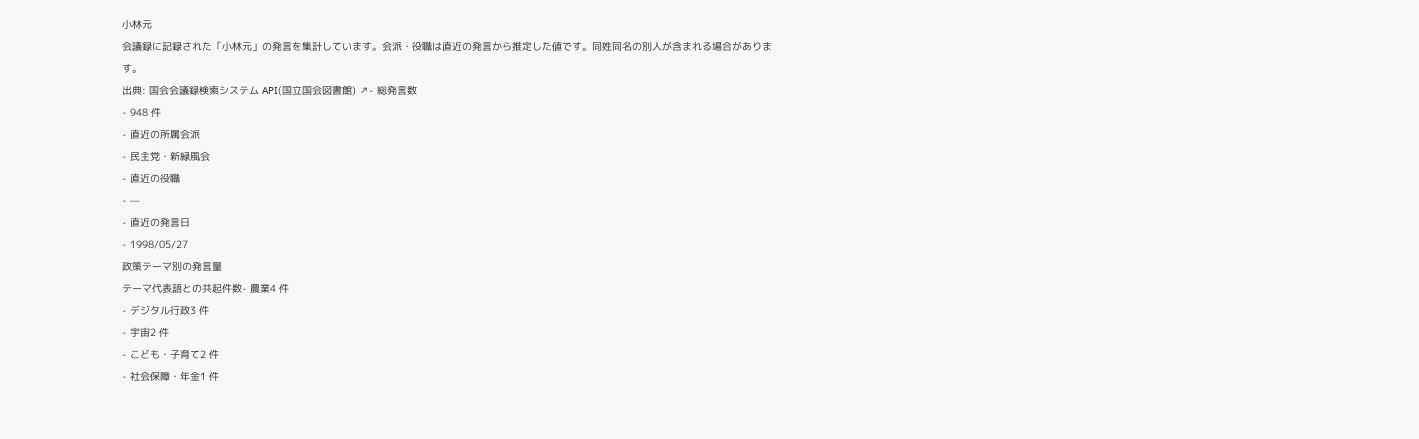小林元
会議録に記録された「小林元」の発言を集計しています。会派・役職は直近の発言から推定した値です。同姓同名の別人が含まれる場合があります。
出典: 国会会議録検索システム API(国立国会図書館) ↗- 総発言数
- 948 件
- 直近の所属会派
- 民主党・新緑風会
- 直近の役職
- —
- 直近の発言日
- 1998/05/27
政策テーマ別の発言量
テーマ代表語との共起件数- 農業4 件
- デジタル行政3 件
- 宇宙2 件
- こども・子育て2 件
- 社会保障・年金1 件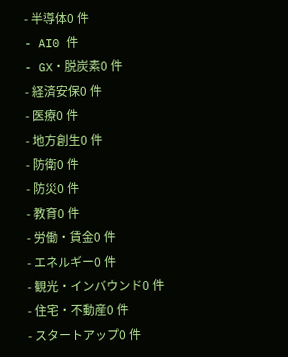- 半導体0 件
- AI0 件
- GX・脱炭素0 件
- 経済安保0 件
- 医療0 件
- 地方創生0 件
- 防衛0 件
- 防災0 件
- 教育0 件
- 労働・賃金0 件
- エネルギー0 件
- 観光・インバウンド0 件
- 住宅・不動産0 件
- スタートアップ0 件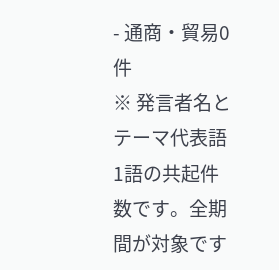- 通商・貿易0 件
※ 発言者名とテーマ代表語1語の共起件数です。全期間が対象です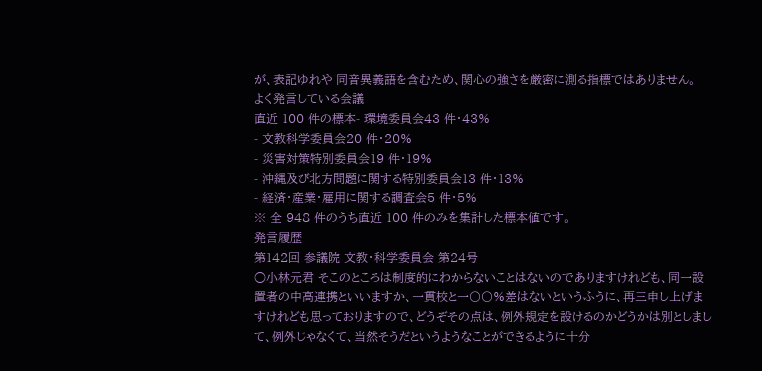が、表記ゆれや 同音異義語を含むため、関心の強さを厳密に測る指標ではありません。
よく発言している会議
直近 100 件の標本- 環境委員会43 件・43%
- 文教科学委員会20 件・20%
- 災害対策特別委員会19 件・19%
- 沖縄及び北方問題に関する特別委員会13 件・13%
- 経済・産業・雇用に関する調査会5 件・5%
※ 全 948 件のうち直近 100 件のみを集計した標本値です。
発言履歴
第142回 参議院 文教・科学委員会 第24号
○小林元君 そこのところは制度的にわからないことはないのでありますけれども、同一設置者の中高連携といいますか、一貫校と一〇〇%差はないというふうに、再三申し上げますけれども思っておりますので、どうぞその点は、例外規定を設けるのかどうかは別としまして、例外じゃなくて、当然そうだというようなことができるように十分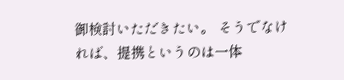御検討いただきたい。 そうでなければ、提携というのは一体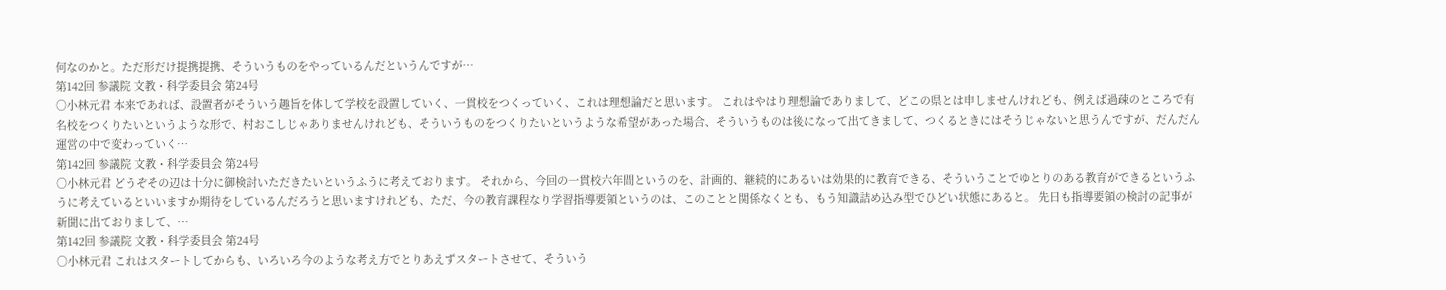何なのかと。ただ形だけ提携提携、そういうものをやっているんだというんですが…
第142回 参議院 文教・科学委員会 第24号
○小林元君 本来であれば、設置者がそういう趣旨を体して学校を設置していく、一貫校をつくっていく、これは理想論だと思います。 これはやはり理想論でありまして、どこの県とは申しませんけれども、例えば過疎のところで有名校をつくりたいというような形で、村おこしじゃありませんけれども、そういうものをつくりたいというような希望があった場合、そういうものは後になって出てきまして、つくるときにはそうじゃないと思うんですが、だんだん運営の中で変わっていく…
第142回 参議院 文教・科学委員会 第24号
○小林元君 どうぞその辺は十分に御検討いただきたいというふうに考えております。 それから、今回の一貫校六年間というのを、計画的、継続的にあるいは効果的に教育できる、そういうことでゆとりのある教育ができるというふうに考えているといいますか期待をしているんだろうと思いますけれども、ただ、今の教育課程なり学習指導要領というのは、このことと関係なくとも、もう知識詰め込み型でひどい状態にあると。 先日も指導要領の検討の記事が新聞に出ておりまして、…
第142回 参議院 文教・科学委員会 第24号
○小林元君 これはスタートしてからも、いろいろ今のような考え方でとりあえずスタートさせて、そういう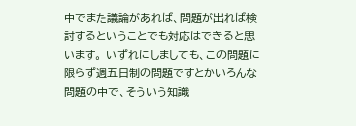中でまた議論があれば、問題が出れば検討するということでも対応はできると思います。 いずれにしましても、この問題に限らず週五日制の問題ですとかいろんな問題の中で、そういう知識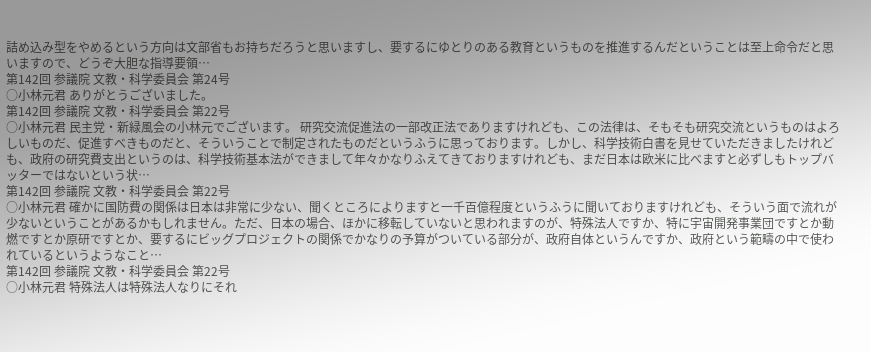詰め込み型をやめるという方向は文部省もお持ちだろうと思いますし、要するにゆとりのある教育というものを推進するんだということは至上命令だと思いますので、どうぞ大胆な指導要領…
第142回 参議院 文教・科学委員会 第24号
○小林元君 ありがとうございました。
第142回 参議院 文教・科学委員会 第22号
○小林元君 民主党・新緑風会の小林元でございます。 研究交流促進法の一部改正法でありますけれども、この法律は、そもそも研究交流というものはよろしいものだ、促進すべきものだと、そういうことで制定されたものだというふうに思っております。しかし、科学技術白書を見せていただきましたけれども、政府の研究費支出というのは、科学技術基本法ができまして年々かなりふえてきておりますけれども、まだ日本は欧米に比べますと必ずしもトップバッターではないという状…
第142回 参議院 文教・科学委員会 第22号
○小林元君 確かに国防費の関係は日本は非常に少ない、聞くところによりますと一千百億程度というふうに聞いておりますけれども、そういう面で流れが少ないということがあるかもしれません。ただ、日本の場合、ほかに移転していないと思われますのが、特殊法人ですか、特に宇宙開発事業団ですとか動燃ですとか原研ですとか、要するにビッグプロジェクトの関係でかなりの予算がついている部分が、政府自体というんですか、政府という範疇の中で使われているというようなこと…
第142回 参議院 文教・科学委員会 第22号
○小林元君 特殊法人は特殊法人なりにそれ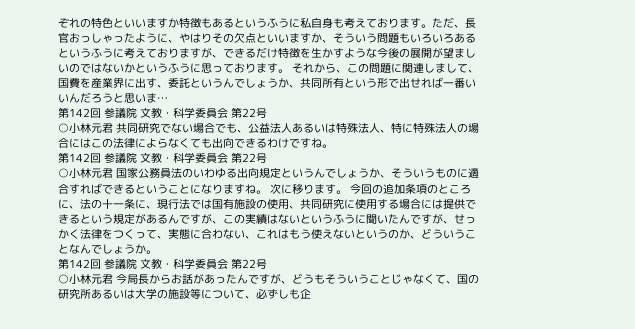ぞれの特色といいますか特徴もあるというふうに私自身も考えております。ただ、長官おっしゃったように、やはりその欠点といいますか、そういう問題もいろいろあるというふうに考えておりますが、できるだけ特徴を生かすような今後の展開が望ましいのではないかというふうに思っております。 それから、この問題に関連しまして、国費を産業界に出す、委託というんでしょうか、共同所有という形で出せれば一番いいんだろうと思いま…
第142回 参議院 文教・科学委員会 第22号
○小林元君 共同研究でない場合でも、公益法人あるいは特殊法人、特に特殊法人の場合にはこの法律によらなくても出向できるわけですね。
第142回 参議院 文教・科学委員会 第22号
○小林元君 国家公務員法のいわゆる出向規定というんでしょうか、そういうものに適合すればできるということになりますね。 次に移ります。 今回の追加条項のところに、法の十一条に、現行法では国有施設の使用、共同研究に使用する場合には提供できるという規定があるんですが、この実績はないというふうに聞いたんですが、せっかく法律をつくって、実態に合わない、これはもう使えないというのか、どういうことなんでしょうか。
第142回 参議院 文教・科学委員会 第22号
○小林元君 今局長からお話があったんですが、どうもそういうことじゃなくて、国の研究所あるいは大学の施設等について、必ずしも企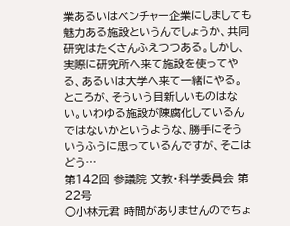業あるいはベンチャー企業にしましても魅力ある施設というんでしょうか、共同研究はたくさんふえつつある。しかし、実際に研究所へ来て施設を使ってやる、あるいは大学へ来て一緒にやる。ところが、そういう目新しいものはない。いわゆる施設が陳腐化しているんではないかというような、勝手にそういうふうに思っているんですが、そこはどう…
第142回 参議院 文教・科学委員会 第22号
○小林元君 時間がありませんのでちょ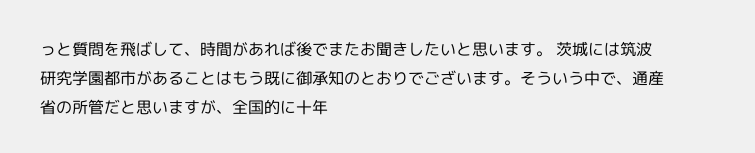っと質問を飛ばして、時間があれば後でまたお聞きしたいと思います。 茨城には筑波研究学園都市があることはもう既に御承知のとおりでございます。そういう中で、通産省の所管だと思いますが、全国的に十年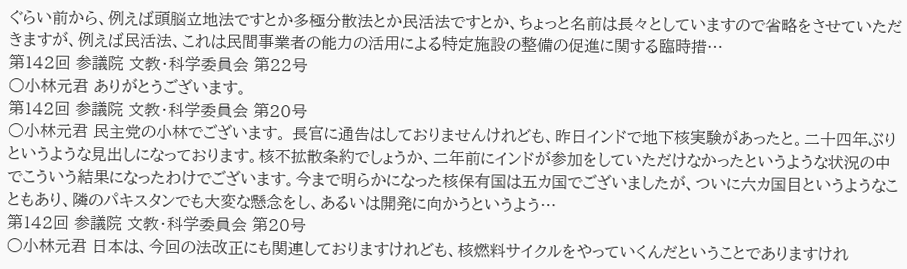ぐらい前から、例えば頭脳立地法ですとか多極分散法とか民活法ですとか、ちょっと名前は長々としていますので省略をさせていただきますが、例えば民活法、これは民間事業者の能力の活用による特定施設の整備の促進に関する臨時措…
第142回 参議院 文教・科学委員会 第22号
○小林元君 ありがとうございます。
第142回 参議院 文教・科学委員会 第20号
○小林元君 民主党の小林でございます。 長官に通告はしておりませんけれども、昨日インドで地下核実験があったと。二十四年ぶりというような見出しになっております。核不拡散条約でしょうか、二年前にインドが参加をしていただけなかったというような状況の中でこういう結果になったわけでございます。今まで明らかになった核保有国は五カ国でございましたが、ついに六カ国目というようなこともあり、隣のパキスタンでも大変な懸念をし、あるいは開発に向かうというよう…
第142回 参議院 文教・科学委員会 第20号
○小林元君 日本は、今回の法改正にも関連しておりますけれども、核燃料サイクルをやっていくんだということでありますけれ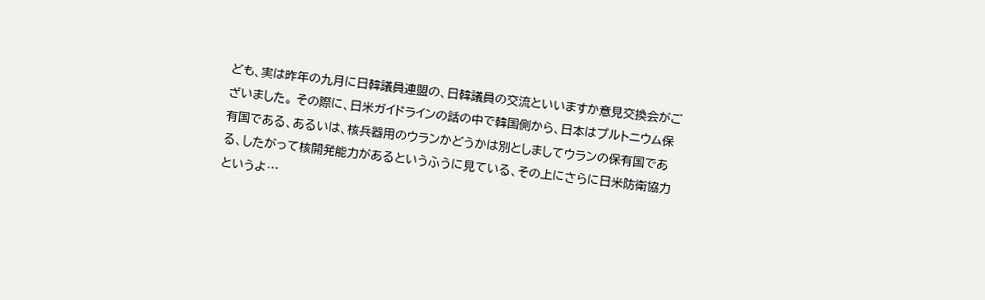ども、実は昨年の九月に日韓議員連盟の、日韓議員の交流といいますか意見交換会がございました。 その際に、日米ガイドラインの話の中で韓国側から、日本はプルトニウム保有国である、あるいは、核兵器用のウランかどうかは別としましてウランの保有国である、したがって核開発能力があるというふうに見ている、その上にさらに日米防衛協力というよ…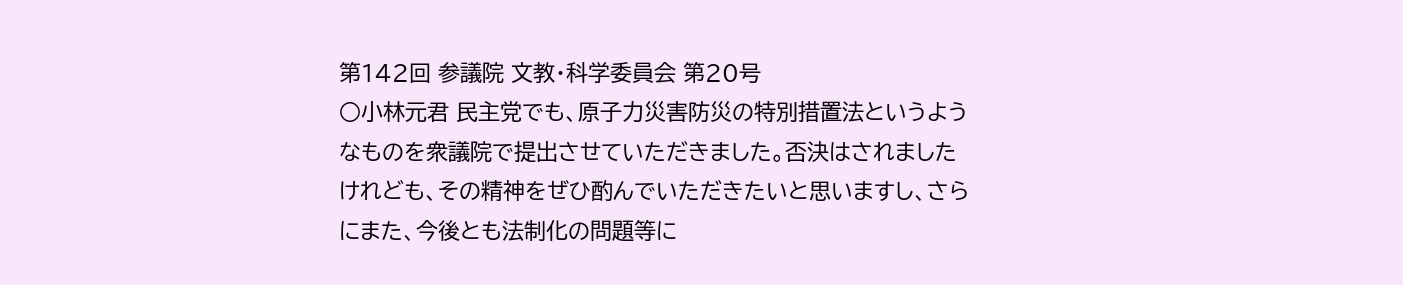第142回 参議院 文教・科学委員会 第20号
○小林元君 民主党でも、原子力災害防災の特別措置法というようなものを衆議院で提出させていただきました。否決はされましたけれども、その精神をぜひ酌んでいただきたいと思いますし、さらにまた、今後とも法制化の問題等に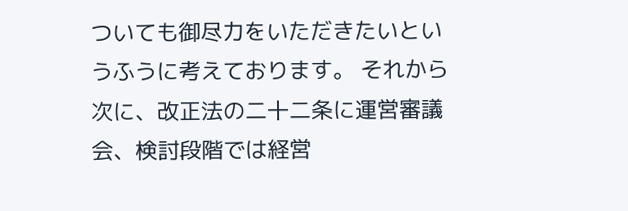ついても御尽力をいただきたいというふうに考えております。 それから次に、改正法の二十二条に運営審議会、検討段階では経営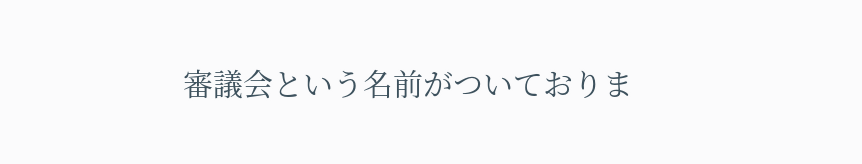審議会という名前がついておりま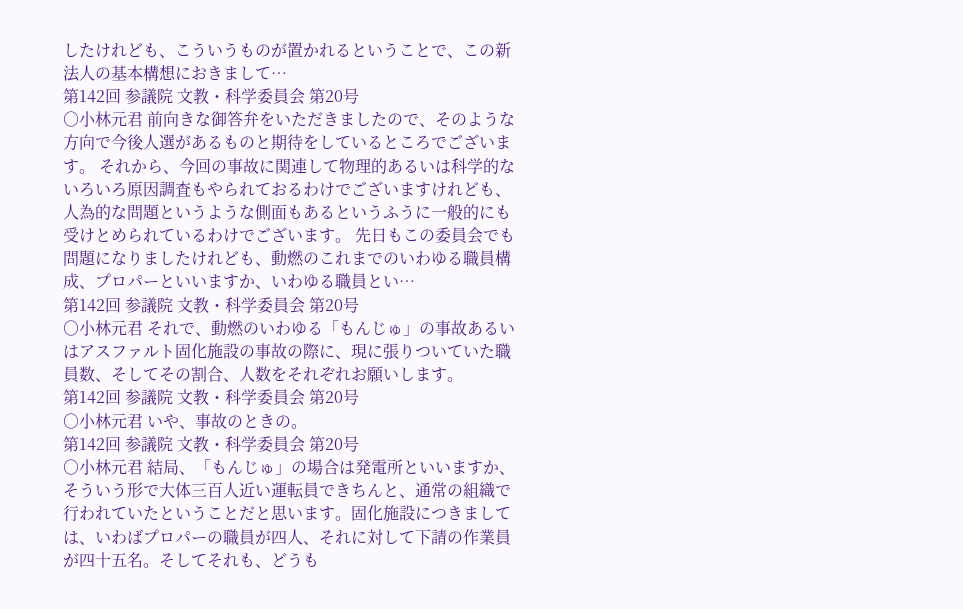したけれども、こういうものが置かれるということで、この新法人の基本構想におきまして…
第142回 参議院 文教・科学委員会 第20号
○小林元君 前向きな御答弁をいただきましたので、そのような方向で今後人選があるものと期待をしているところでございます。 それから、今回の事故に関連して物理的あるいは科学的ないろいろ原因調査もやられておるわけでございますけれども、人為的な問題というような側面もあるというふうに一般的にも受けとめられているわけでございます。 先日もこの委員会でも問題になりましたけれども、動燃のこれまでのいわゆる職員構成、プロパーといいますか、いわゆる職員とい…
第142回 参議院 文教・科学委員会 第20号
○小林元君 それで、動燃のいわゆる「もんじゅ」の事故あるいはアスファルト固化施設の事故の際に、現に張りついていた職員数、そしてその割合、人数をそれぞれお願いします。
第142回 参議院 文教・科学委員会 第20号
○小林元君 いや、事故のときの。
第142回 参議院 文教・科学委員会 第20号
○小林元君 結局、「もんじゅ」の場合は発電所といいますか、そういう形で大体三百人近い運転員できちんと、通常の組織で行われていたということだと思います。固化施設につきましては、いわばプロパーの職員が四人、それに対して下請の作業員が四十五名。そしてそれも、どうも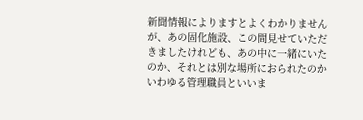新聞情報によりますとよくわかりませんが、あの固化施設、この間見せていただきましたけれども、あの中に一緒にいたのか、それとは別な場所におられたのかいわゆる管理職員といいま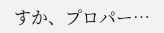すか、プロパー…